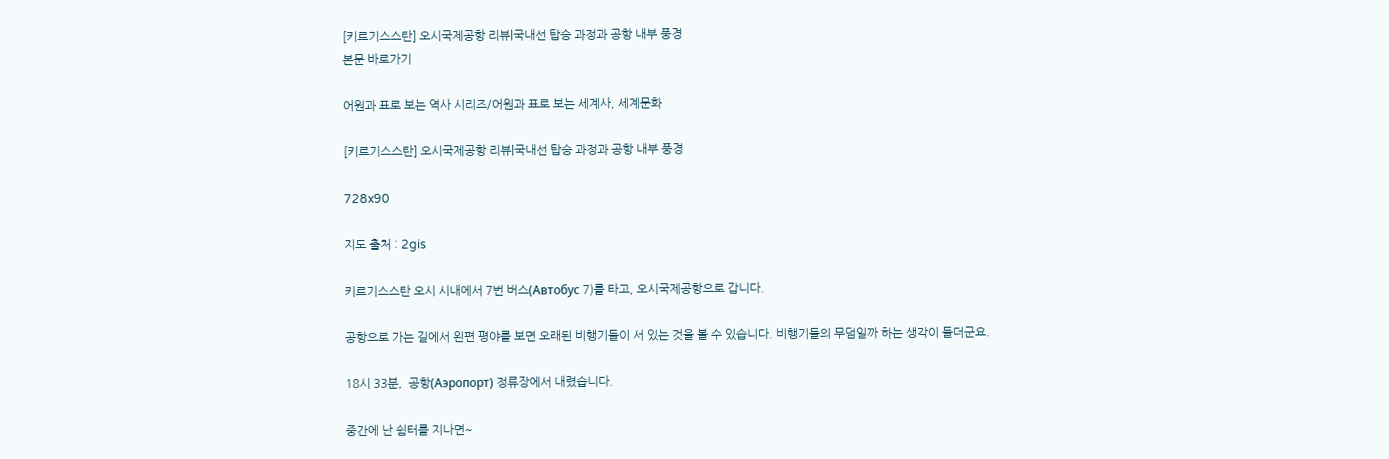[키르기스스탄] 오시국제공항 리뷰|국내선 탑승 과정과 공항 내부 풍경
본문 바로가기

어원과 표로 보는 역사 시리즈/어원과 표로 보는 세계사, 세계문화

[키르기스스탄] 오시국제공항 리뷰|국내선 탑승 과정과 공항 내부 풍경

728x90

지도 출처 : 2gis

키르기스스탄 오시 시내에서 7번 버스(Автобус 7)를 타고, 오시국제공항으로 갑니다.

공항으로 가는 길에서 왼편 평야를 보면 오래된 비행기들이 서 있는 것을 볼 수 있습니다. 비행기들의 무덤일까 하는 생각이 들더군요.

18시 33분,  공항(Аэропорт) 정류장에서 내렸습니다.

중간에 난 쉼터를 지나면~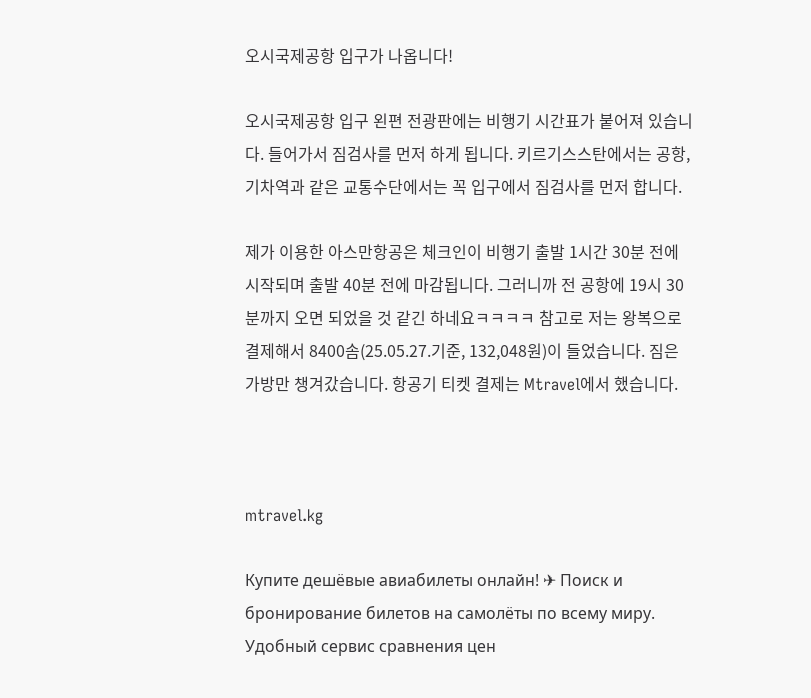오시국제공항 입구가 나옵니다!

오시국제공항 입구 왼편 전광판에는 비행기 시간표가 붙어져 있습니다. 들어가서 짐검사를 먼저 하게 됩니다. 키르기스스탄에서는 공항, 기차역과 같은 교통수단에서는 꼭 입구에서 짐검사를 먼저 합니다.

제가 이용한 아스만항공은 체크인이 비행기 출발 1시간 30분 전에 시작되며 출발 40분 전에 마감됩니다. 그러니까 전 공항에 19시 30분까지 오면 되었을 것 같긴 하네요ㅋㅋㅋㅋ 참고로 저는 왕복으로 결제해서 8400솜(25.05.27.기준, 132,048원)이 들었습니다. 짐은 가방만 챙겨갔습니다. 항공기 티켓 결제는 Mtravel에서 했습니다.



mtravel.kg

Купите дешёвые авиабилеты онлайн! ✈ Поиск и бронирование билетов на самолёты по всему миру. Удобный сервис сравнения цен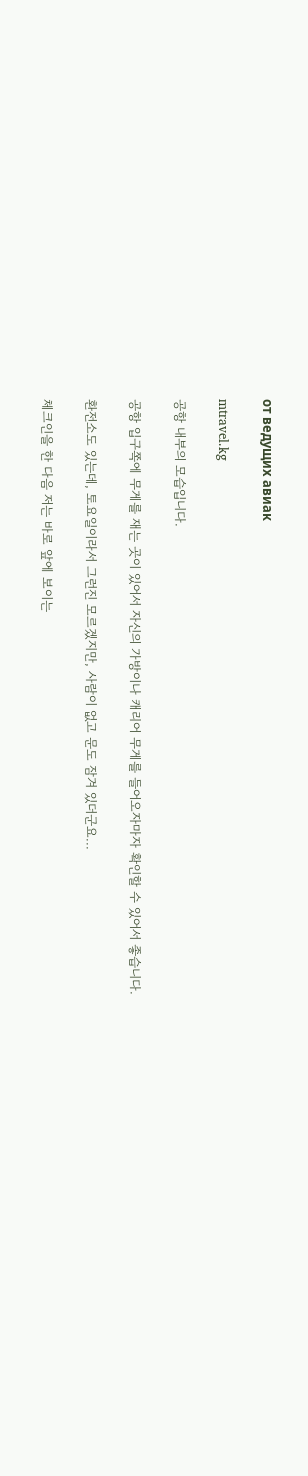от ведущих авиак

mtravel.kg

공항 내부의 모습입니다.

공항 입구쪽에 무게를 재는 곳이 있어서 자신의 가방이나 캐리어 무게를 들어오자마자 확인할 수 있어서 좋습니다.

환전소도 있는데, 토요일이라서 그런진 모르겠지만, 사람이 없고 문도 잠겨 있더군요...

체크인을 한 다음 저는 바로 앞에 보이는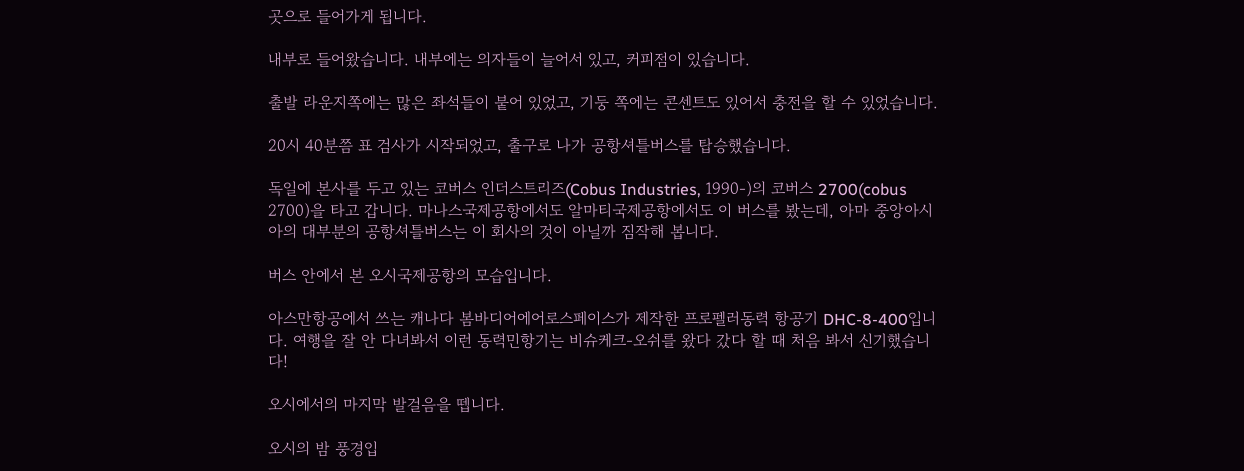곳으로 들어가게 됩니다.

내부로 들어왔습니다. 내부에는 의자들이 늘어서 있고, 커피점이 있습니다.

출발 라운지쪽에는 많은 좌석들이 붙어 있었고, 기둥 쪽에는 콘센트도 있어서 충전을 할 수 있었습니다.

20시 40분쯤 표 검사가 시작되었고, 출구로 나가 공항셔틀버스를 탑승했습니다.

독일에 본사를 두고 있는 코버스 인더스트리즈(Cobus Industries, 1990-)의 코버스 2700(cobus 2700)을 타고 갑니다. 마나스국제공항에서도 알마티국제공항에서도 이 버스를 봤는데, 아마 중앙아시아의 대부분의 공항셔틀버스는 이 회사의 것이 아닐까 짐작해 봅니다.

버스 안에서 본 오시국제공항의 모습입니다.

아스만항공에서 쓰는 캐나다 봄바디어에어로스페이스가 제작한 프로펠러동력 항공기 DHC-8-400입니다. 여행을 잘 안 다녀봐서 이런 동력민항기는 비슈케크-오쉬를 왔다 갔다 할 때 처음 봐서 신기했습니다!

오시에서의 마지막 발걸음을 뗍니다.

오시의 밤 풍경입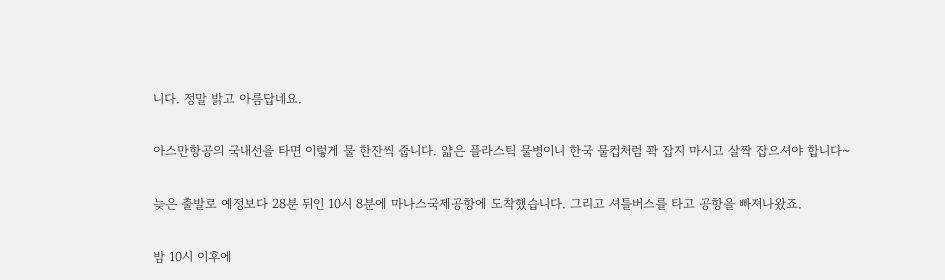니다. 정말 밝고 아름답네요.

아스만항공의 국내선을 타면 이렇게 물 한잔씩 줍니다. 얇은 플라스틱 물병이니 한국 물컵처럼 꽉 잡지 마시고 살짝 잡으셔야 합니다~

늦은 출발로 예정보다 28분 뒤인 10시 8분에 마나스국제공항에 도착했습니다. 그리고 셔틀버스를 타고 공항을 빠져나왔죠.

밤 10시 이후에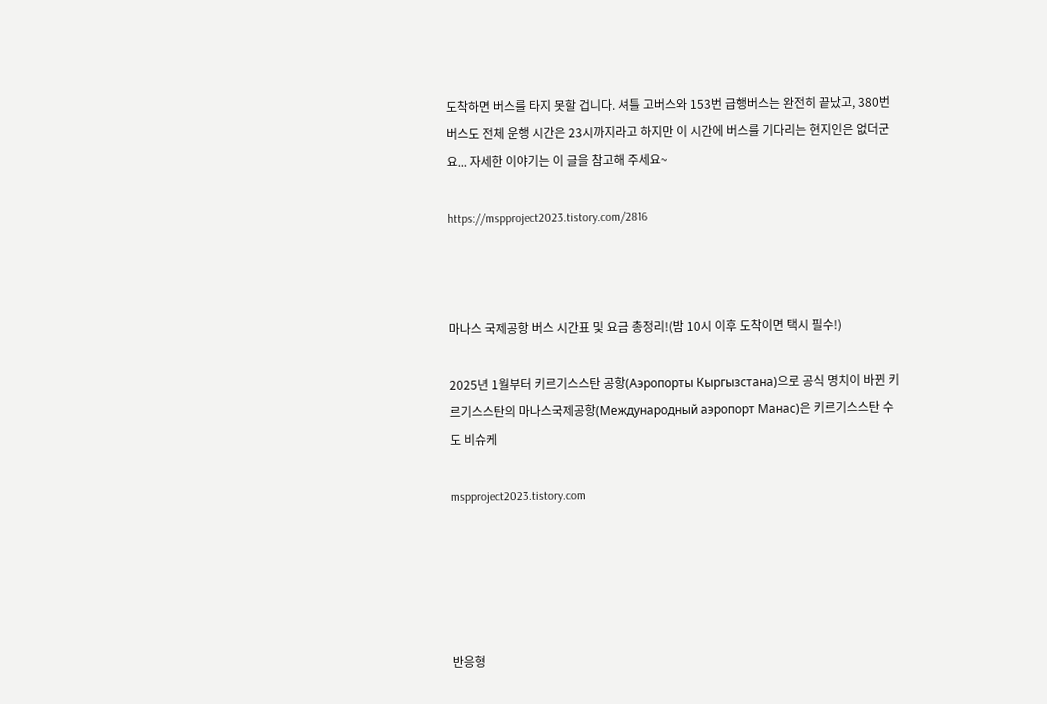도착하면 버스를 타지 못할 겁니다. 셔틀 고버스와 153번 급행버스는 완전히 끝났고, 380번 버스도 전체 운행 시간은 23시까지라고 하지만 이 시간에 버스를 기다리는 현지인은 없더군요... 자세한 이야기는 이 글을 참고해 주세요~

https://mspproject2023.tistory.com/2816



마나스 국제공항 버스 시간표 및 요금 총정리!(밤 10시 이후 도착이면 택시 필수!)

2025년 1월부터 키르기스스탄 공항(Аэропорты Кыргызстана)으로 공식 명치이 바뀐 키르기스스탄의 마나스국제공항(Международный аэропорт Манас)은 키르기스스탄 수도 비슈케

mspproject2023.tistory.com





반응형